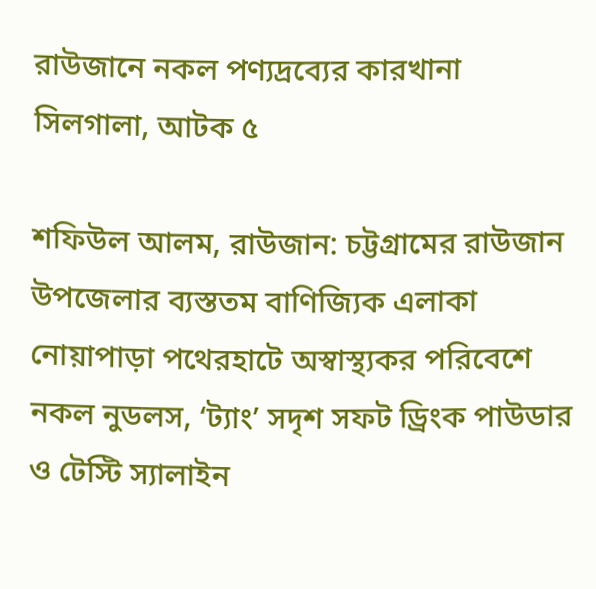রাউজানে নকল পণ্যদ্রব্যের কারখানা সিলগালা, আটক ৫

শফিউল আলম, রাউজান: চট্টগ্রামের রাউজান উপজেলার ব্যস্ততম বাণিজ্যিক এলাকা নোয়াপাড়া পথেরহাটে অস্বাস্থ্যকর পরিবেশে নকল নুডলস, ‘ট্যাং’ সদৃশ সফট ড্রিংক পাউডার ও টেস্টি স্যালাইন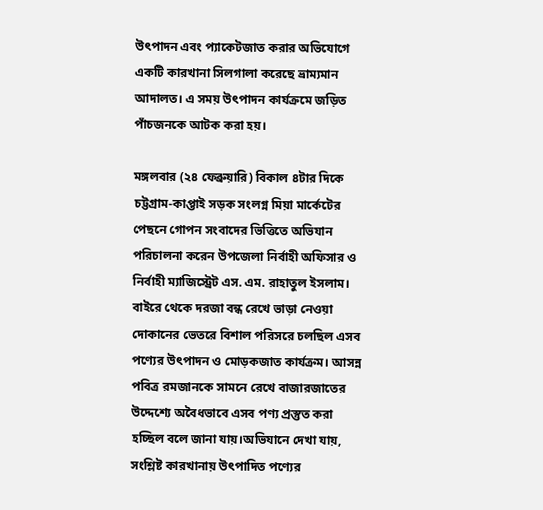উৎপাদন এবং প্যাকেটজাত করার অভিযোগে একটি কারখানা সিলগালা করেছে ভ্রাম্যমান আদালত। এ সময় উৎপাদন কার্যক্রমে জড়িত পাঁচজনকে আটক করা হয়।

মঙ্গলবার (২৪ ফেব্রুয়ারি) বিকাল ৪টার দিকে চট্টগ্রাম-কাপ্তাই সড়ক সংলগ্ন মিয়া মার্কেটের পেছনে গোপন সংবাদের ভিত্তিতে অভিযান পরিচালনা করেন উপজেলা নির্বাহী অফিসার ও নির্বাহী ম্যাজিস্ট্রেট এস. এম. রাহাতুল ইসলাম। বাইরে থেকে দরজা বন্ধ রেখে ভাড়া নেওয়া দোকানের ভেতরে বিশাল পরিসরে চলছিল এসব পণ্যের উৎপাদন ও মোড়কজাত কার্যক্রম। আসন্ন পবিত্র রমজানকে সামনে রেখে বাজারজাতের উদ্দেশ্যে অবৈধভাবে এসব পণ্য প্রস্তুত করা হচ্ছিল বলে জানা যায়।অভিযানে দেখা যায়, সংশ্লিষ্ট কারখানায় উৎপাদিত পণ্যের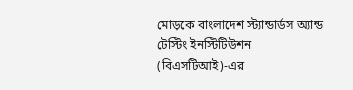মোড়কে বাংলাদেশ স্ট্যান্ডার্ডস অ্যান্ড টেস্টিং ইনস্টিটিউশন (বিএসটিআই)-এর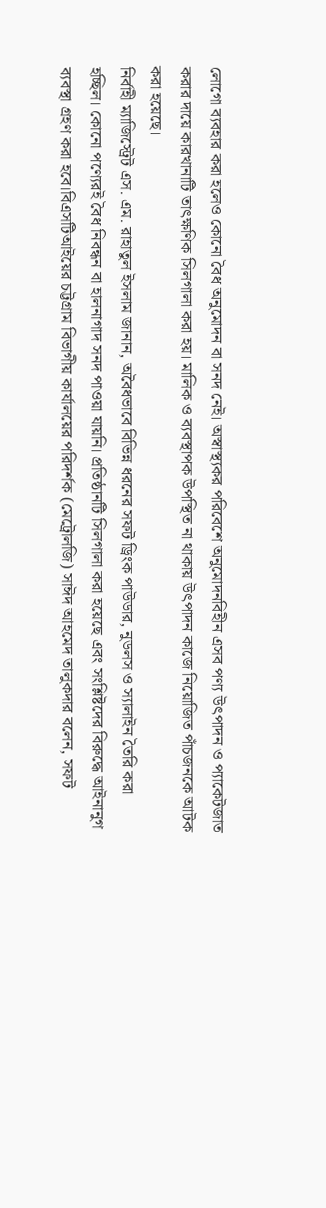লোগো ব্যবহার করা হলেও কোনো বৈধ অনুমোদন বা সনদ নেই। অস্বাস্থ্যকর পরিবেশে অনুমোদনবিহীন এসব পণ্য উৎপাদন ও প্যাকেটজাত করার দায়ে কারখানাটি তাৎক্ষণিক সিলগালা করা হয়। মালিক ও ব্যবস্থাপক উপস্থিত না থাকায় উৎপাদন কাজে নিয়োজিত পাঁচজনকে আটক করা হয়েছে।
নির্বাহী ম্যাজিস্ট্রেট এস. এম. রাহাতুল ইসলাম জানান, অবৈধভাবে বিভিন্ন ধরনের সফট ড্রিংক পাউডার, নুডলস ও স্যালাইন তৈরি করা হচ্ছিল। কোনো পণ্যেরই বৈধ নিবন্ধন বা হালনাগাদ সনদ পাওয়া যায়নি। প্রতিষ্ঠানটি সিলগালা করা হয়েছে এবং সংশ্লিষ্টদের বিরুদ্ধে আইনানুগ ব্যবস্থা গ্রহণ করা হবে।বিএসটিআইয়ের চট্টগ্রাম বিভাগীয় কার্যালয়ের পরিদর্শক (মেট্রোলজি) সাঈদ আহমেদ তালুকদার বলেন, সফট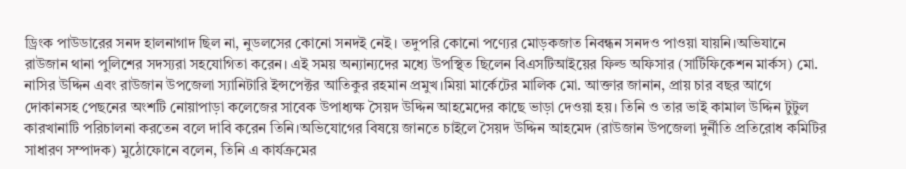ড্রিংক পাউডারের সনদ হালনাগাদ ছিল না, নুডলসের কোনো সনদই নেই। তদুপরি কোনো পণ্যের মোড়কজাত নিবন্ধন সনদও পাওয়া যায়নি।অভিযানে রাউজান থানা পুলিশের সদস্যরা সহযোগিতা করেন। এই সময় অন্যান্যদের মধ্যে উপস্থিত ছিলেন বিএসটিআইয়ের ফিল্ড অফিসার (সার্টিফিকেশন মার্কস) মো. নাসির উদ্দিন এবং রাউজান উপজেলা স্যানিটারি ইন্সপেক্টর আতিকুর রহমান প্রমুখ।মিয়া মার্কেটের মালিক মো. আক্তার জানান, প্রায় চার বছর আগে দোকানসহ পেছনের অংশটি নোয়াপাড়া কলেজের সাবেক উপাধ্যক্ষ সৈয়দ উদ্দিন আহমেদের কাছে ভাড়া দেওয়া হয়। তিনি ও তার ভাই কামাল উদ্দিন টুটুল কারখানাটি পরিচালনা করতেন বলে দাবি করেন তিনি।অভিযোগের বিষয়ে জানতে চাইলে সৈয়দ উদ্দিন আহমেদ (রাউজান উপজেলা দুর্নীতি প্রতিরোধ কমিটির সাধারণ সম্পাদক) মুঠোফোনে বলেন, তিনি এ কার্যক্রমের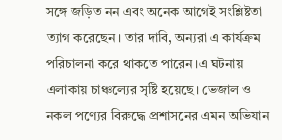সঙ্গে জড়িত নন এবং অনেক আগেই সংশ্লিষ্টতা ত্যাগ করেছেন। তার দাবি, অন্যরা এ কার্যক্রম পরিচালনা করে থাকতে পারেন।এ ঘটনায় এলাকায় চাঞ্চল্যের সৃষ্টি হয়েছে। ভেজাল ও নকল পণ্যের বিরুদ্ধে প্রশাসনের এমন অভিযান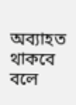অব্যাহত থাকবে বলে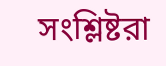সংশ্লিষ্টরা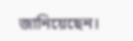জানিয়েছেন।